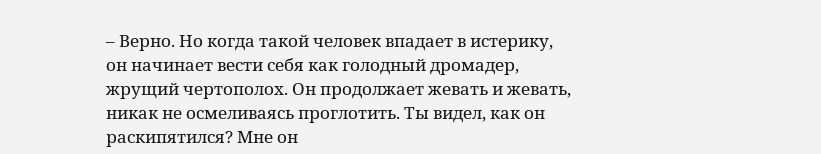– Верно. Но когда такой человек впадает в истерику, он начинает вести себя как голодный дромадер, жрущий чертополох. Он продолжает жевать и жевать, никак не осмеливаясь проглотить. Ты видел, как он раскипятился? Мне он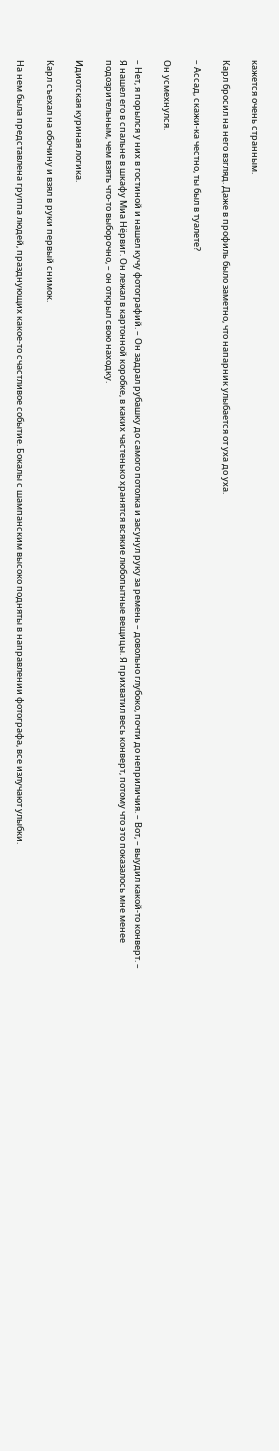кажется очень странным.

Карл бросил на него взгляд. Даже в профиль было заметно, что напарник улыбается от уха до уха.

– Ассад, скажи-ка честно, ты был в туалете?

Он усмехнулся.

– Нет, я порылся у них в гостиной и нашел кучу фотографий. – Он задрал рубашку до самого потолка и засунул руку за ремень – довольно глубоко, почти до неприличия. – Вот, – выудил какой-то конверт. – Я нашел его в спальне в шкафу Миа Нёрвиг. Он лежал в картонной коробке, в каких частенько хранятся всякие любопытные вещицы. Я прихватил весь конверт, потому что это показалось мне менее подозрительным, чем взять что-то выборочно, – он открыл свою находку.

Идиотская куриная логика.

Карл съехал на обочину и взял в руки первый снимок.

На нем была представлена группа людей, празднующих какое-то счастливое событие. Бокалы с шампанским высоко подняты в направлении фотографа, все излучают улыбки.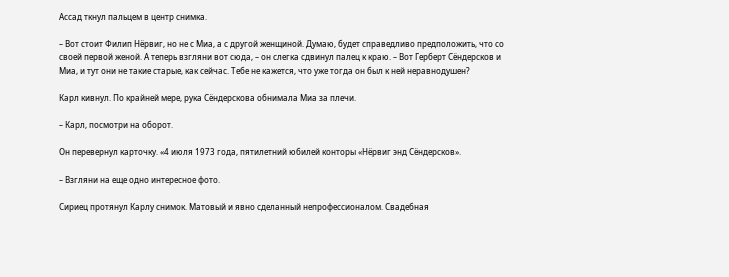Ассад ткнул пальцем в центр снимка.

– Вот стоит Филип Нёрвиг, но не с Миа, а с другой женщиной. Думаю, будет справедливо предположить, что со своей первой женой. А теперь взгляни вот сюда, – он слегка сдвинул палец к краю. – Вот Герберт Сёндерсков и Миа, и тут они не такие старые, как сейчас. Тебе не кажется, что уже тогда он был к ней неравнодушен?

Карл кивнул. По крайней мере, рука Сёндерскова обнимала Миа за плечи.

– Карл, посмотри на оборот.

Он перевернул карточку. «4 июля 1973 года, пятилетний юбилей конторы «Нёрвиг энд Сёндерсков».

– Взгляни на еще одно интересное фото.

Сириец протянул Карлу снимок. Матовый и явно сделанный непрофессионалом. Свадебная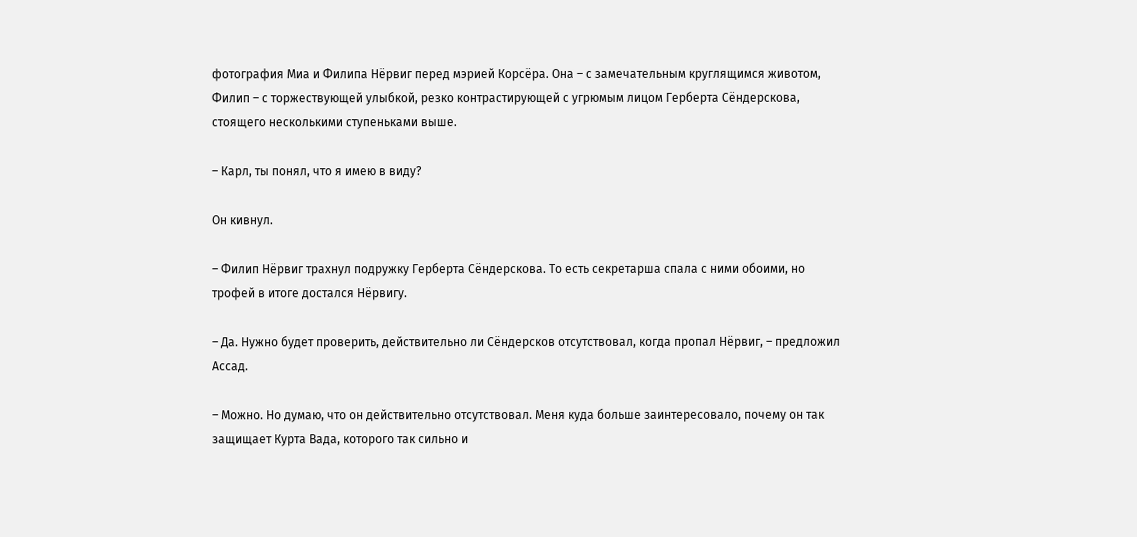фотография Миа и Филипа Нёрвиг перед мэрией Корсёра. Она – с замечательным круглящимся животом, Филип – с торжествующей улыбкой, резко контрастирующей с угрюмым лицом Герберта Сёндерскова, стоящего несколькими ступеньками выше.

– Карл, ты понял, что я имею в виду?

Он кивнул.

– Филип Нёрвиг трахнул подружку Герберта Сёндерскова. То есть секретарша спала с ними обоими, но трофей в итоге достался Нёрвигу.

– Да. Нужно будет проверить, действительно ли Сёндерсков отсутствовал, когда пропал Нёрвиг, – предложил Ассад.

– Можно. Но думаю, что он действительно отсутствовал. Меня куда больше заинтересовало, почему он так защищает Курта Вада, которого так сильно и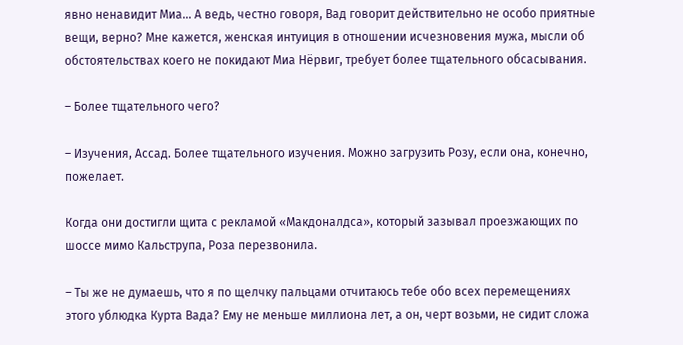явно ненавидит Миа… А ведь, честно говоря, Вад говорит действительно не особо приятные вещи, верно? Мне кажется, женская интуиция в отношении исчезновения мужа, мысли об обстоятельствах коего не покидают Миа Нёрвиг, требует более тщательного обсасывания.

– Более тщательного чего?

– Изучения, Ассад. Более тщательного изучения. Можно загрузить Розу, если она, конечно, пожелает.

Когда они достигли щита с рекламой «Макдоналдса», который зазывал проезжающих по шоссе мимо Кальструпа, Роза перезвонила.

– Ты же не думаешь, что я по щелчку пальцами отчитаюсь тебе обо всех перемещениях этого ублюдка Курта Вада? Ему не меньше миллиона лет, а он, черт возьми, не сидит сложа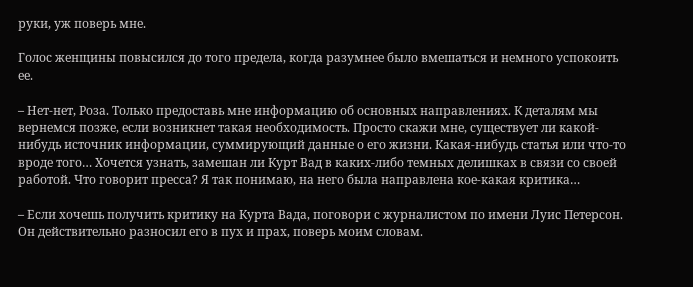руки, уж поверь мне.

Голос женщины повысился до того предела, когда разумнее было вмешаться и немного успокоить ее.

– Нет-нет, Роза. Только предоставь мне информацию об основных направлениях. К деталям мы вернемся позже, если возникнет такая необходимость. Просто скажи мне, существует ли какой-нибудь источник информации, суммирующий данные о его жизни. Какая-нибудь статья или что-то вроде того… Хочется узнать, замешан ли Курт Вад в каких-либо темных делишках в связи со своей работой. Что говорит пресса? Я так понимаю, на него была направлена кое-какая критика…

– Если хочешь получить критику на Курта Вада, поговори с журналистом по имени Луис Петерсон. Он действительно разносил его в пух и прах, поверь моим словам.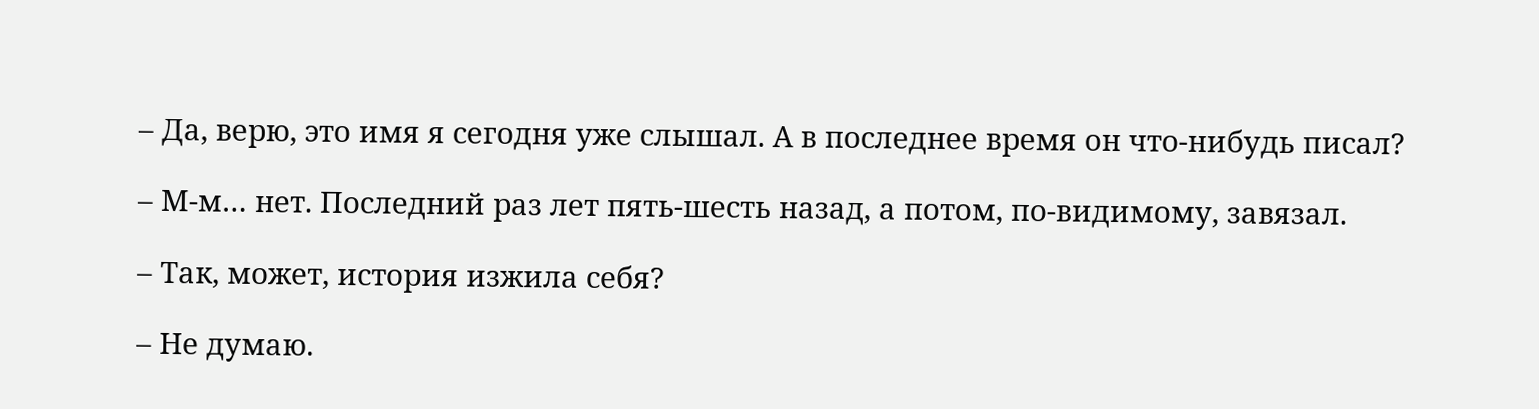– Да, верю, это имя я сегодня уже слышал. А в последнее время он что-нибудь писал?

– М-м… нет. Последний раз лет пять-шесть назад, а потом, по-видимому, завязал.

– Так, может, история изжила себя?

– Не думаю.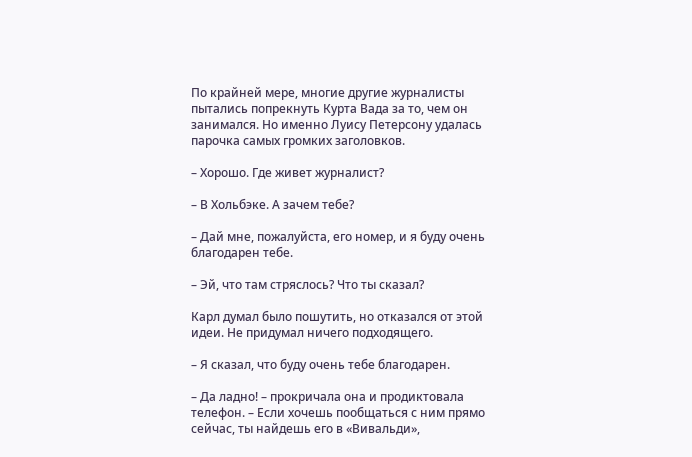По крайней мере, многие другие журналисты пытались попрекнуть Курта Вада за то, чем он занимался. Но именно Луису Петерсону удалась парочка самых громких заголовков.

– Хорошо. Где живет журналист?

– В Хольбэке. А зачем тебе?

– Дай мне, пожалуйста, его номер, и я буду очень благодарен тебе.

– Эй, что там стряслось? Что ты сказал?

Карл думал было пошутить, но отказался от этой идеи. Не придумал ничего подходящего.

– Я сказал, что буду очень тебе благодарен.

– Да ладно! – прокричала она и продиктовала телефон. – Если хочешь пообщаться с ним прямо сейчас, ты найдешь его в «Вивальди»,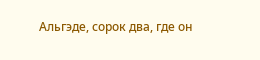Альгэде, сорок два, где он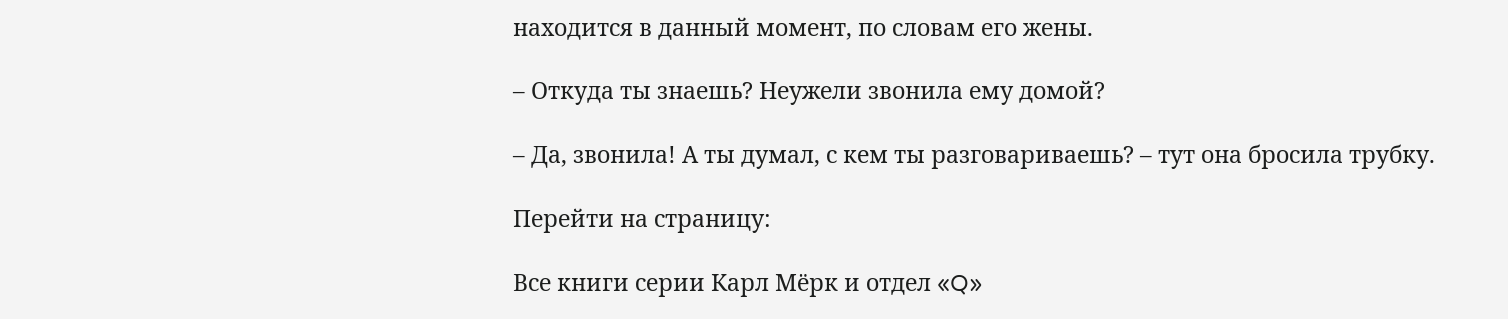находится в данный момент, по словам его жены.

– Откуда ты знаешь? Неужели звонила ему домой?

– Да, звонила! А ты думал, с кем ты разговариваешь? – тут она бросила трубку.

Перейти на страницу:

Все книги серии Карл Мёрк и отдел «Q»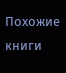Похожие книги